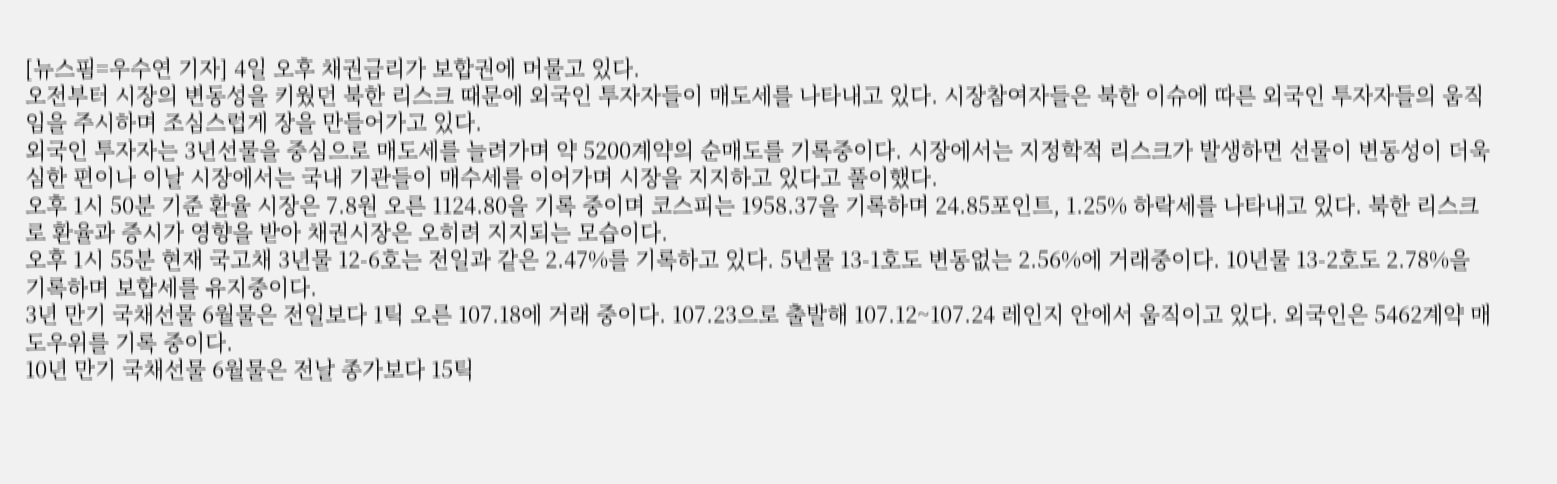[뉴스핌=우수연 기자] 4일 오후 채권금리가 보합권에 머물고 있다.
오전부터 시장의 변동성을 키웠던 북한 리스크 때문에 외국인 투자자들이 매도세를 나타내고 있다. 시장참여자들은 북한 이슈에 따른 외국인 투자자들의 움직임을 주시하며 조심스럽게 장을 만들어가고 있다.
외국인 투자자는 3년선물을 중심으로 매도세를 늘려가며 약 5200계약의 순매도를 기록중이다. 시장에서는 지정학적 리스크가 발생하면 선물이 변동성이 더욱 심한 편이나 이날 시장에서는 국내 기관들이 매수세를 이어가며 시장을 지지하고 있다고 풀이했다.
오후 1시 50분 기준 환율 시장은 7.8원 오른 1124.80을 기록 중이며 코스피는 1958.37을 기록하며 24.85포인트, 1.25% 하락세를 나타내고 있다. 북한 리스크로 환율과 증시가 영향을 받아 채권시장은 오히려 지지되는 모습이다.
오후 1시 55분 현재 국고채 3년물 12-6호는 전일과 같은 2.47%를 기록하고 있다. 5년물 13-1호도 변동없는 2.56%에 거래중이다. 10년물 13-2호도 2.78%을 기록하며 보합세를 유지중이다.
3년 만기 국채선물 6월물은 전일보다 1틱 오른 107.18에 거래 중이다. 107.23으로 출발해 107.12~107.24 레인지 안에서 움직이고 있다. 외국인은 5462계약 매도우위를 기록 중이다.
10년 만기 국채선물 6월물은 전날 종가보다 15틱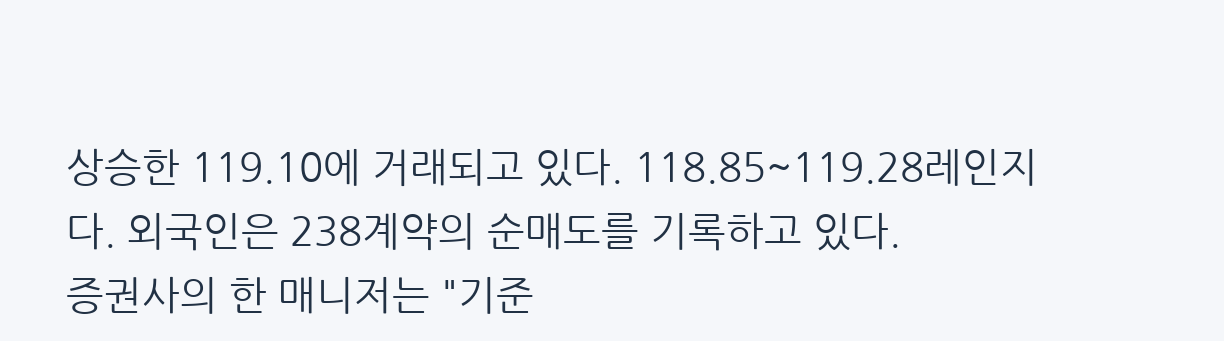상승한 119.10에 거래되고 있다. 118.85~119.28레인지다. 외국인은 238계약의 순매도를 기록하고 있다.
증권사의 한 매니저는 "기준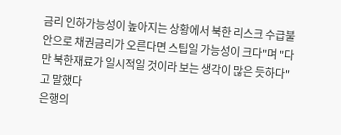금리 인하가능성이 높아지는 상황에서 북한 리스크 수급불안으로 채권금리가 오른다면 스팁일 가능성이 크다"며 "다만 북한재료가 일시적일 것이라 보는 생각이 많은 듯하다"고 말했다
은행의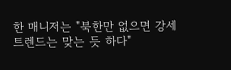한 매니저는 "북한만 없으면 강세 트렌드는 맞는 듯 하다"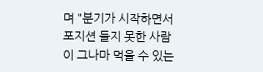며 "분기가 시작하면서 포지션 들지 못한 사람이 그나마 먹을 수 있는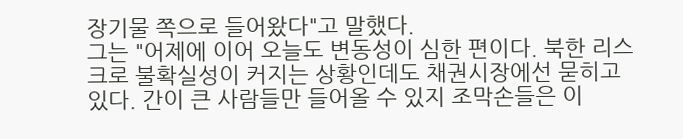장기물 쪽으로 들어왔다"고 말했다.
그는 "어제에 이어 오늘도 변동성이 심한 편이다. 북한 리스크로 불확실성이 커지는 상황인데도 채권시장에선 묻히고 있다. 간이 큰 사람들만 들어올 수 있지 조막손들은 이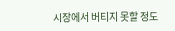시장에서 버티지 못할 정도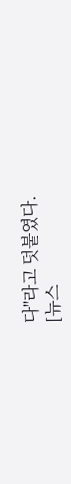다"라고 덧붙였다.
[뉴스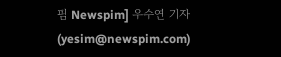핌 Newspim] 우수연 기자 (yesim@newspim.com)